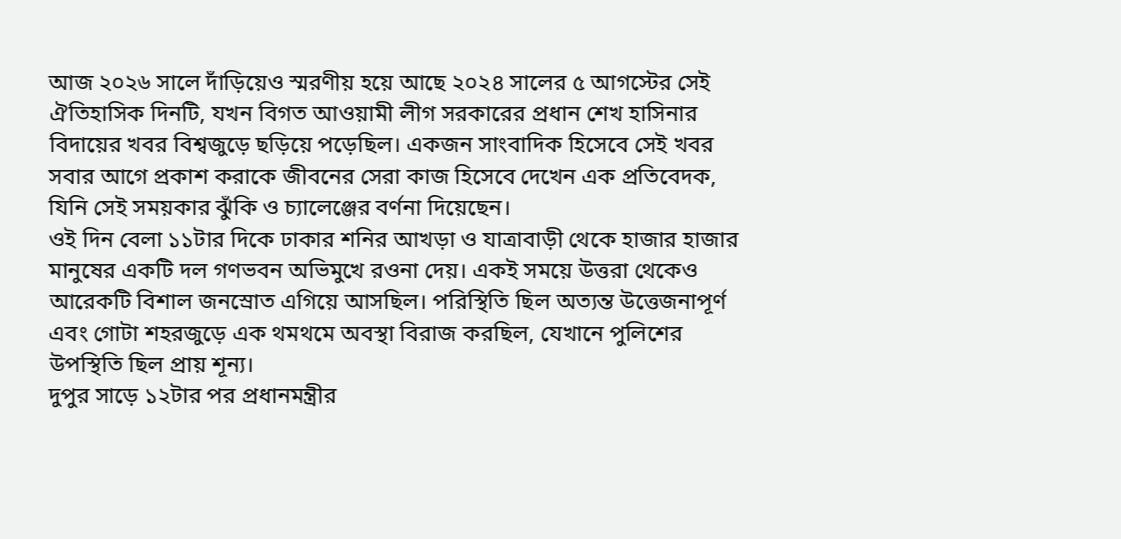আজ ২০২৬ সালে দাঁড়িয়েও স্মরণীয় হয়ে আছে ২০২৪ সালের ৫ আগস্টের সেই ঐতিহাসিক দিনটি, যখন বিগত আওয়ামী লীগ সরকারের প্রধান শেখ হাসিনার বিদায়ের খবর বিশ্বজুড়ে ছড়িয়ে পড়েছিল। একজন সাংবাদিক হিসেবে সেই খবর সবার আগে প্রকাশ করাকে জীবনের সেরা কাজ হিসেবে দেখেন এক প্রতিবেদক, যিনি সেই সময়কার ঝুঁকি ও চ্যালেঞ্জের বর্ণনা দিয়েছেন।
ওই দিন বেলা ১১টার দিকে ঢাকার শনির আখড়া ও যাত্রাবাড়ী থেকে হাজার হাজার মানুষের একটি দল গণভবন অভিমুখে রওনা দেয়। একই সময়ে উত্তরা থেকেও আরেকটি বিশাল জনস্রোত এগিয়ে আসছিল। পরিস্থিতি ছিল অত্যন্ত উত্তেজনাপূর্ণ এবং গোটা শহরজুড়ে এক থমথমে অবস্থা বিরাজ করছিল, যেখানে পুলিশের উপস্থিতি ছিল প্রায় শূন্য।
দুপুর সাড়ে ১২টার পর প্রধানমন্ত্রীর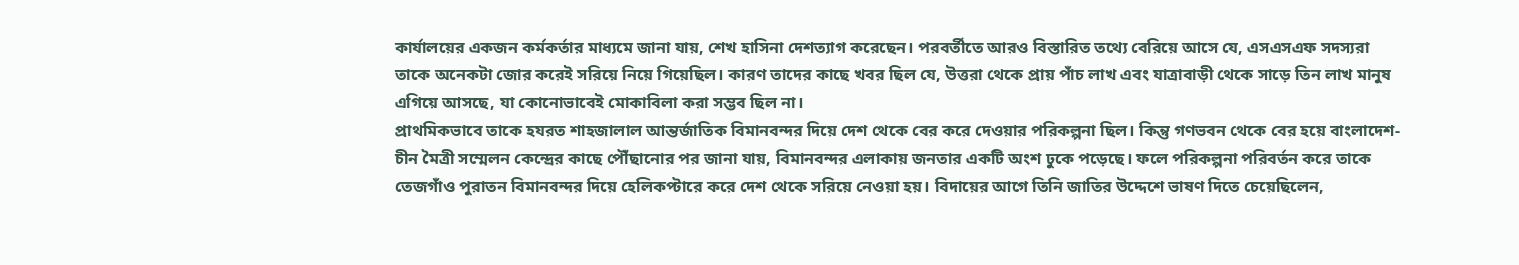কার্যালয়ের একজন কর্মকর্তার মাধ্যমে জানা যায়, শেখ হাসিনা দেশত্যাগ করেছেন। পরবর্তীতে আরও বিস্তারিত তথ্যে বেরিয়ে আসে যে, এসএসএফ সদস্যরা তাকে অনেকটা জোর করেই সরিয়ে নিয়ে গিয়েছিল। কারণ তাদের কাছে খবর ছিল যে, উত্তরা থেকে প্রায় পাঁচ লাখ এবং যাত্রাবাড়ী থেকে সাড়ে তিন লাখ মানুষ এগিয়ে আসছে, যা কোনোভাবেই মোকাবিলা করা সম্ভব ছিল না।
প্রাথমিকভাবে তাকে হযরত শাহজালাল আন্তর্জাতিক বিমানবন্দর দিয়ে দেশ থেকে বের করে দেওয়ার পরিকল্পনা ছিল। কিন্তু গণভবন থেকে বের হয়ে বাংলাদেশ-চীন মৈত্রী সম্মেলন কেন্দ্রের কাছে পৌঁছানোর পর জানা যায়, বিমানবন্দর এলাকায় জনতার একটি অংশ ঢুকে পড়েছে। ফলে পরিকল্পনা পরিবর্তন করে তাকে তেজগাঁও পুরাতন বিমানবন্দর দিয়ে হেলিকপ্টারে করে দেশ থেকে সরিয়ে নেওয়া হয়। বিদায়ের আগে তিনি জাতির উদ্দেশে ভাষণ দিতে চেয়েছিলেন,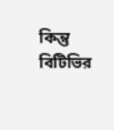কিন্তু বিটিভির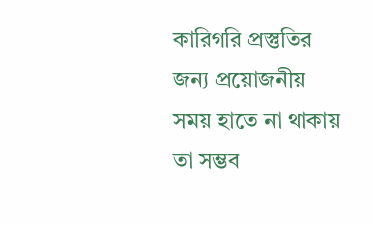কারিগরি প্রস্তুতির জন্য প্রয়োজনীয় সময় হাতে না থাকায় তা সম্ভব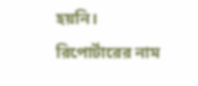হয়নি।
রিপোর্টারের নাম